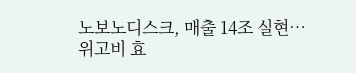노보노디스크, 매출 14조 실현…위고비 효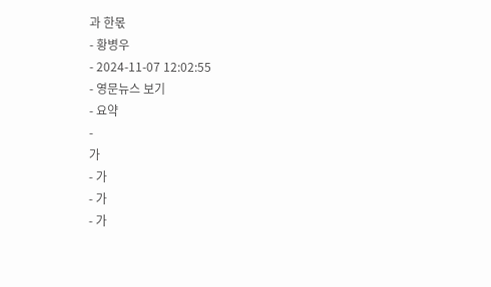과 한몫
- 황병우
- 2024-11-07 12:02:55
- 영문뉴스 보기
- 요약
-
가
- 가
- 가
- 가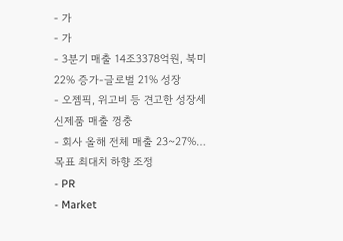- 가
- 가
- 3분기 매출 14조3378억원, 북미 22% 증가-글로벌 21% 성장
- 오젬픽, 위고비 등 견고한 성장세 신제품 매출 껑충
- 회사 올해 전체 매출 23~27%…목표 최대치 하향 조정
- PR
- Market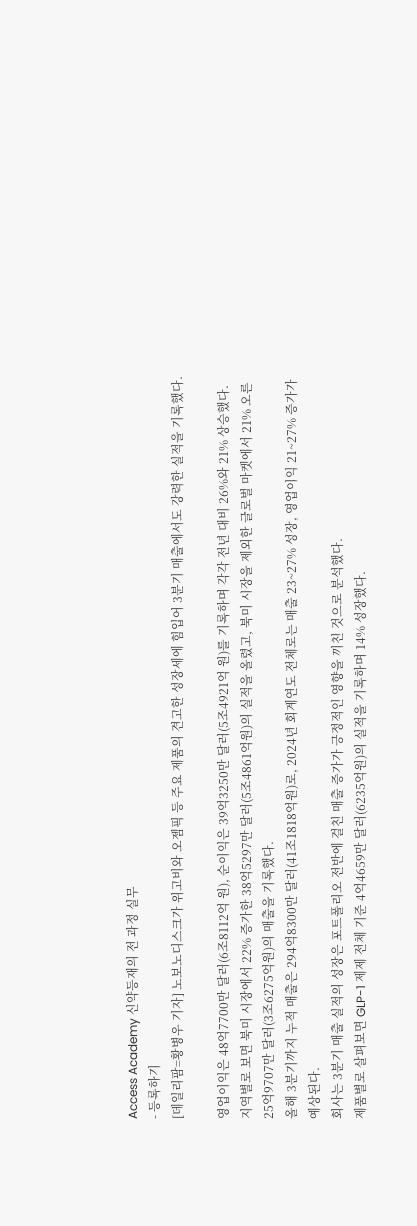Access Academy 신약등재의 전 과정 실무
- 등록하기
[데일리팜=황병우 기자] 노보노디스크가 위고비와 오젬픽 등 주요 제품의 견고한 성장세에 힘입어 3분기 매출에서도 강력한 실적을 기록했다.

영업이익은 48억7700만 달러(6조8112억 원), 순이익은 39억3250만 달러(5조4921억 원)를 기록하며 각각 전년 대비 26%와 21% 상승했다.
지역별로 보면 북미 시장에서 22% 증가한 38억5297만 달러(5조4861억원)의 실적을 올렸고, 북미 시장을 제외한 글로벌 마켓에서 21% 오른 25억9707만 달러(3조6275억원)의 매출을 기록했다.
올해 3분기까지 누적 매출은 294억8300만 달러(41조1818억원)로, 2024년 회계연도 전체로는 매출 23~27% 성장, 영업이익 21~27% 증가가 예상된다.
회사는 3분기 매출 실적의 성장은 포트폴리오 전반에 걸친 매출 증가가 긍정적인 영향을 끼친 것으로 분석했다.
제품별로 살펴보면 GLP-1 제제 전체 기준 4억4659만 달러(6235억원)의 실적을 기록하며 14% 성장했다.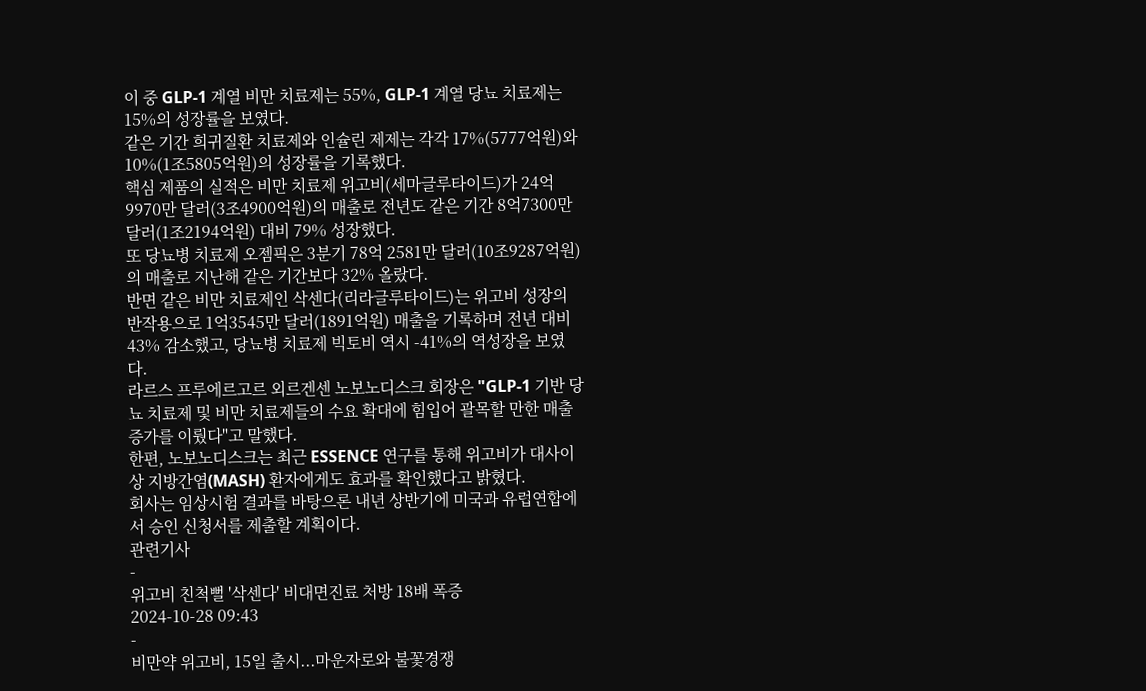이 중 GLP-1 계열 비만 치료제는 55%, GLP-1 계열 당뇨 치료제는 15%의 성장률을 보였다.
같은 기간 희귀질환 치료제와 인슐린 제제는 각각 17%(5777억원)와 10%(1조5805억원)의 성장률을 기록했다.
핵심 제품의 실적은 비만 치료제 위고비(세마글루타이드)가 24억9970만 달러(3조4900억원)의 매출로 전년도 같은 기간 8억7300만 달러(1조2194억원) 대비 79% 성장했다.
또 당뇨병 치료제 오젬픽은 3분기 78억 2581만 달러(10조9287억원)의 매출로 지난해 같은 기간보다 32% 올랐다.
반면 같은 비만 치료제인 삭센다(리라글루타이드)는 위고비 성장의 반작용으로 1억3545만 달러(1891억원) 매출을 기록하며 전년 대비 43% 감소했고, 당뇨병 치료제 빅토비 역시 -41%의 역성장을 보였다.
라르스 프루에르고르 외르겐센 노보노디스크 회장은 "GLP-1 기반 당뇨 치료제 및 비만 치료제들의 수요 확대에 힘입어 괄목할 만한 매출 증가를 이뤘다"고 말했다.
한편, 노보노디스크는 최근 ESSENCE 연구를 통해 위고비가 대사이상 지방간염(MASH) 환자에게도 효과를 확인했다고 밝혔다.
회사는 임상시험 결과를 바탕으론 내년 상반기에 미국과 유럽연합에서 승인 신청서를 제출할 계획이다.
관련기사
-
위고비 친척뻘 '삭센다' 비대면진료 처방 18배 폭증
2024-10-28 09:43
-
비만약 위고비, 15일 출시...마운자로와 불꽃경쟁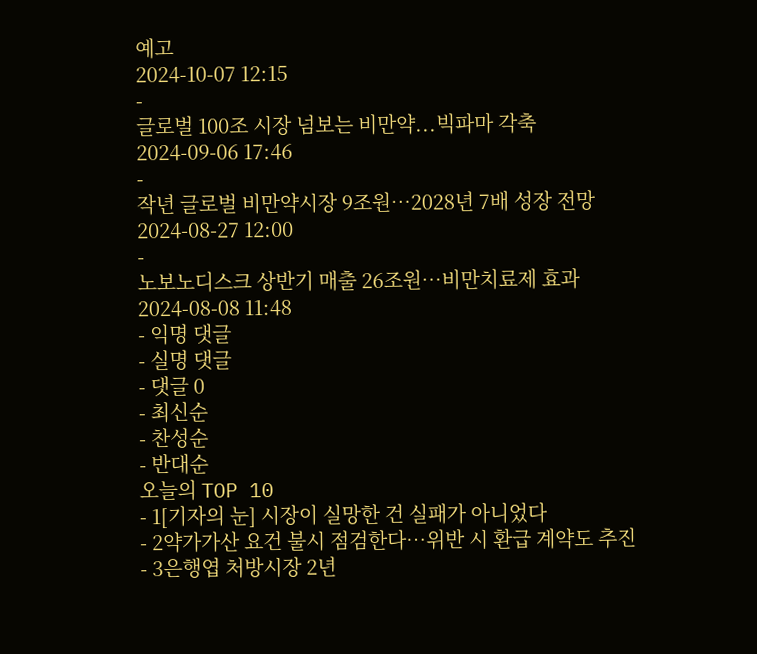예고
2024-10-07 12:15
-
글로벌 100조 시장 넘보는 비만약...빅파마 각축
2024-09-06 17:46
-
작년 글로벌 비만약시장 9조원…2028년 7배 성장 전망
2024-08-27 12:00
-
노보노디스크 상반기 매출 26조원…비만치료제 효과
2024-08-08 11:48
- 익명 댓글
- 실명 댓글
- 댓글 0
- 최신순
- 찬성순
- 반대순
오늘의 TOP 10
- 1[기자의 눈] 시장이 실망한 건 실패가 아니었다
- 2약가가산 요건 불시 점검한다…위반 시 환급 계약도 추진
- 3은행엽 처방시장 2년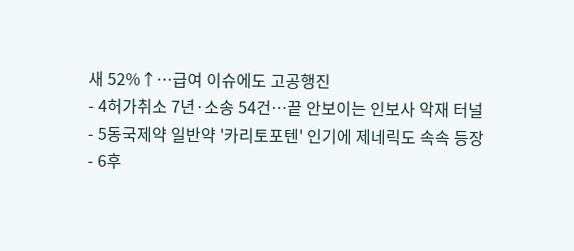새 52%↑…급여 이슈에도 고공행진
- 4허가취소 7년·소송 54건…끝 안보이는 인보사 악재 터널
- 5동국제약 일반약 '카리토포텐' 인기에 제네릭도 속속 등장
- 6후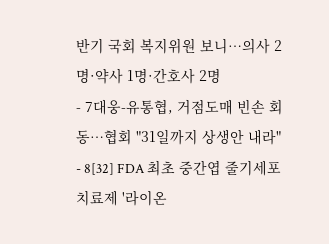반기 국회 복지위원 보니…의사 2명·약사 1명·간호사 2명
- 7대웅-유통협, 거점도매 빈손 회동…협회 "31일까지 상생안 내라"
- 8[32] FDA 최초 중간엽 줄기세포 치료제 '라이온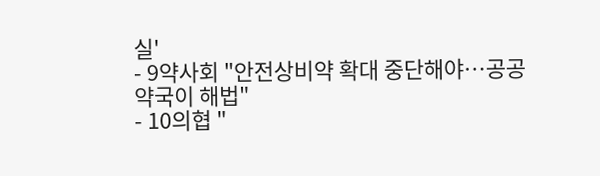실'
- 9약사회 "안전상비약 확대 중단해야…공공약국이 해법"
- 10의협 "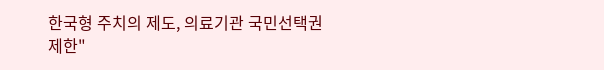한국형 주치의 제도, 의료기관 국민선택권 제한"